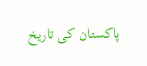پاکستان کی تاریخ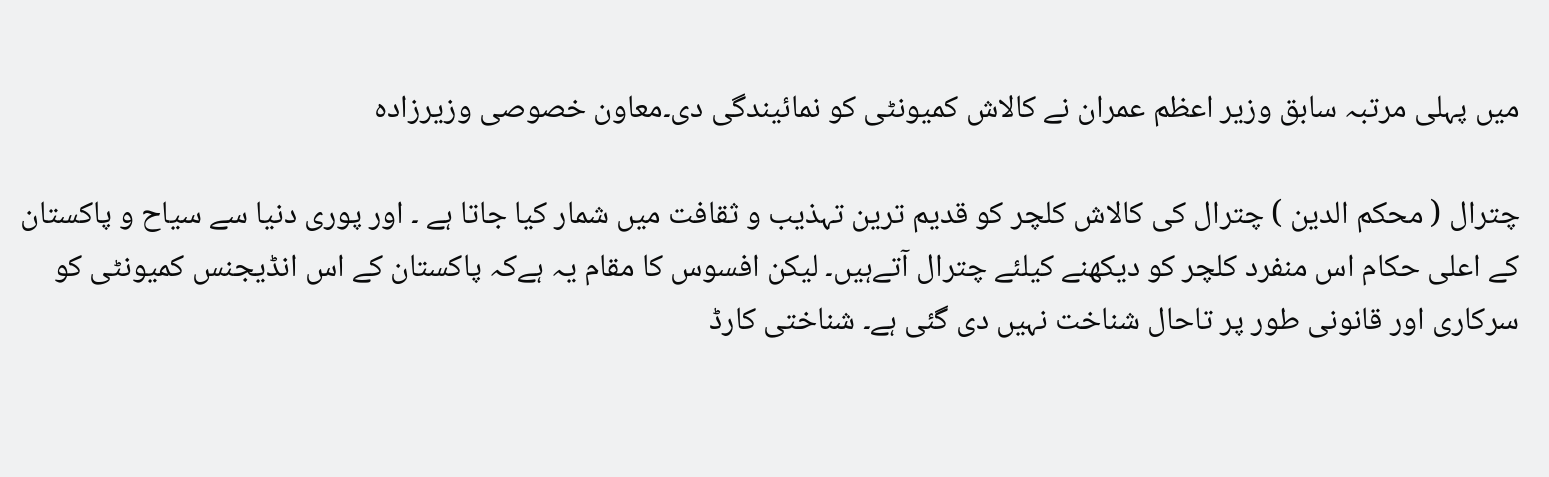میں پہلی مرتبہ سابق وزیر اعظم عمران نے کالاش کمیونٹی کو نمائیندگی دی۔معاون خصوصی وزیرزادہ

چترال ( محکم الدین ) چترال کی کالاش کلچر کو قدیم ترین تہذیب و ثقافت میں شمار کیا جاتا ہے ۔ اور پوری دنیا سے سیاح و پاکستان کے اعلی حکام اس منفرد کلچر کو دیکھنے کیلئے چترال آتےہیں۔ لیکن افسوس کا مقام یہ ہےکہ پاکستان کے اس انڈیجنس کمیونٹی کو سرکاری اور قانونی طور پر تاحال شناخت نہیں دی گئی ہے۔ شناختی کارڈ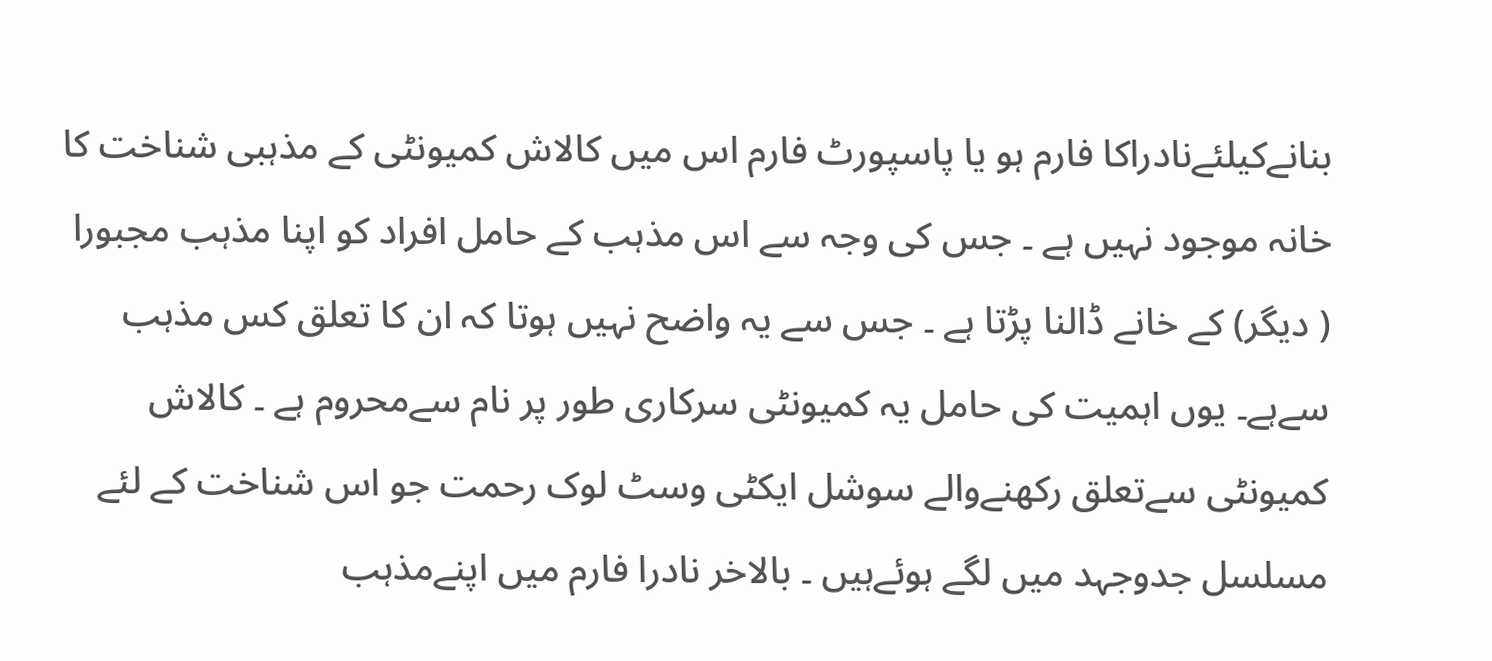بنانےکیلئےنادراکا فارم ہو یا پاسپورٹ فارم اس میں کالاش کمیونٹی کے مذہبی شناخت کا خانہ موجود نہیں ہے ۔ جس کی وجہ سے اس مذہب کے حامل افراد کو اپنا مذہب مجبورا ( دیگر) کے خانے ڈالنا پڑتا ہے ۔ جس سے یہ واضح نہیں ہوتا کہ ان کا تعلق کس مذہب سےہے۔ یوں اہمیت کی حامل یہ کمیونٹی سرکاری طور پر نام سےمحروم ہے ۔ کالاش کمیونٹی سےتعلق رکھنےوالے سوشل ایکٹی وسٹ لوک رحمت جو اس شناخت کے لئے مسلسل جدوجہد میں لگے ہوئےہیں ۔ بالاخر نادرا فارم میں اپنےمذہب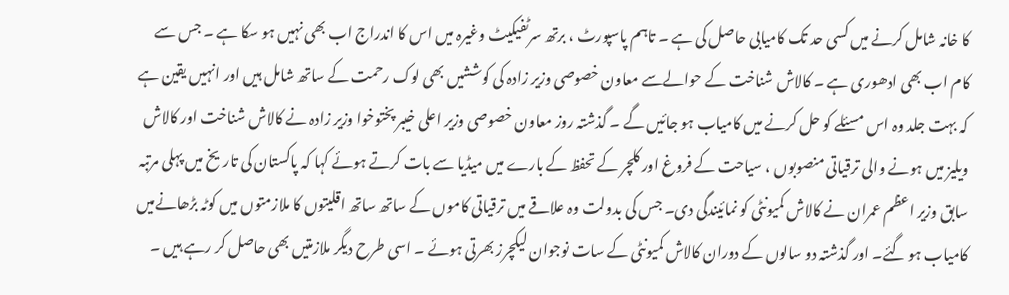کا خانہ شامل کرنے میں کسی حد تک کامیابی حاصل کی ہے ۔ تاہم پاسپورٹ ، برتھ سرٹفیکیٹ وغیرہ میں اس کا اندراج اب بھی نہیں ہو سکا ہے ۔ جس سے کام اب بھی ادھوری ہے ۔ کالاش شناخت کے حوالےسے معاون خصوصی وزیر زادہ کی کوششیں بھی لوک رحمت کے ساتھ شامل ہیں اور انہیں یقین ہے کہ بہت جلد وہ اس مسئلے کو حل کرنے میں کامیاب ہو جائیں گے ۔ گذشتہ روز معاون خصوصی وزیر اعلی خیبر پختوخوا وزیر زادہ نے کالاش شناخت اور کالاش ویلیز میں ہونے والی ترقیاتی منصوبوں ، سیاحت کے فروغ اور کلچر کے تحفظ کے بارے میں میڈیا سے بات کرتے ہوئے کہا کہ پاکستان کی تاریخ میں پہلی مرتبہ سابق وزیر اعظم عمران نے کالاش کمیونٹی کو نمائیندگی دی۔ جس کی بدولت وہ علاقے میں ترقیاتی کاموں کے ساتھ ساتھ اقلیتوں کا ملازمتوں میں کوٹہ بڑھانےمیں کامیاب ہو گئے۔ اور گذشتہ دو سالوں کے دوران کالاش کمیونٹی کے سات نوجوان لیکچرز بھرتی ہوئے ۔ اسی طرح دیگر ملازمتیں بھی حاصل کر رہے ہیں ۔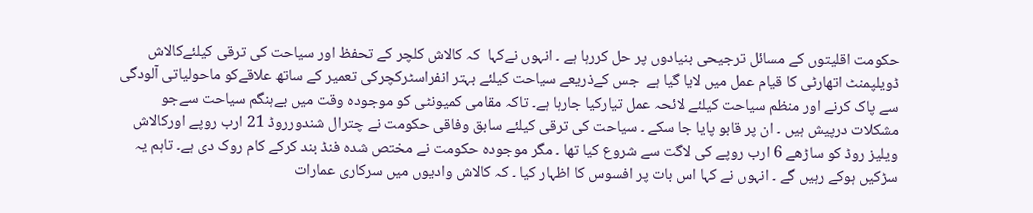حکومت اقلیتوں کے مسائل ترجیحی بنیادوں پر حل کررہا ہے ۔ انہوں نےکہا  کہ کالاش کلچر کے تحفظ اور سیاحت کی ترقی کیلئےکالاش ڈویلپمنٹ اتھارٹی کا قیام عمل میں لایا گیا ہے  جس کےذریعے سیاحت کیلئے بہتر انفراسٹرکچرکی تعمیر کے ساتھ علاقےکو ماحولیاتی آلودگی سے پاک کرنے اور منظم سیاحت کیلئے لائحہ عمل تیارکیا جارہا ہے۔ تاکہ مقامی کمیونٹی کو موجودہ وقت میں بےہنگم سیاحت سےجو مشکلات درپیش ہیں ۔ ان پر قابو پایا جا سکے ۔ سیاحت کی ترقی کیلئے سابق وفاقی حکومت نے چترال شندورروڈ 21 ارب روپے اورکالاش ویلیز روڈ کو ساڑھے 6 ارب روپے کی لاگت سے شروع کیا تھا ۔ مگر موجودہ حکومت نے مختص شدہ فنڈ بند کرکے کام روک دی ہے۔ تاہم یہ سڑکیں ہوکے رہیں گے ۔ انہوں نے کہا اس بات پر افسوس کا اظہار کیا ۔ کہ کالاش وادیوں میں سرکاری عمارات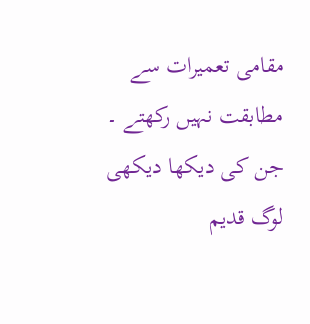مقامی تعمیرات سے مطابقت نہیں رکھتے ۔ جن کی دیکھا دیکھی لوگ قدیم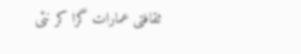ثقافتی عمارات گرا کر نئی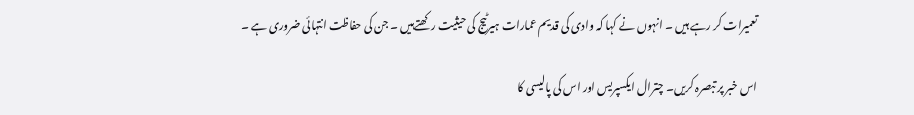تعمیرات کر رہے ہیں ۔ انہوں نے کہا کہ وادی کی قدیم عمارات ہیرٹیج کی حیثیت رکھتےہیں ۔ جن کی حفاظت انتہائی ضروری ہے ۔

اس خبر پر تبصرہ کریں۔ چترال ایکسپریس اور اس کی پالیسی کا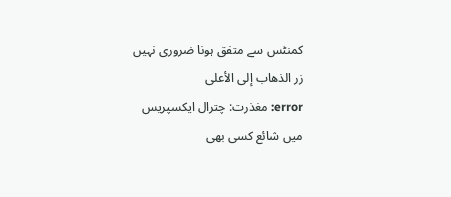کمنٹس سے متفق ہونا ضروری نہیں
زر الذهاب إلى الأعلى
error: مغذرت: چترال ایکسپریس میں شائع کسی بھی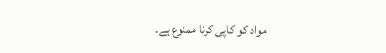مواد کو کاپی کرنا ممنوع ہے۔